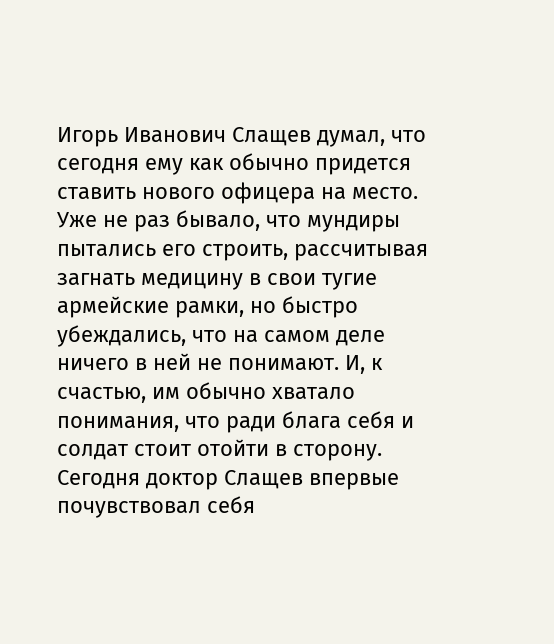Игорь Иванович Слащев думал, что сегодня ему как обычно придется ставить нового офицера на место. Уже не раз бывало, что мундиры пытались его строить, рассчитывая загнать медицину в свои тугие армейские рамки, но быстро убеждались, что на самом деле ничего в ней не понимают. И, к счастью, им обычно хватало понимания, что ради блага себя и солдат стоит отойти в сторону.
Сегодня доктор Слащев впервые почувствовал себя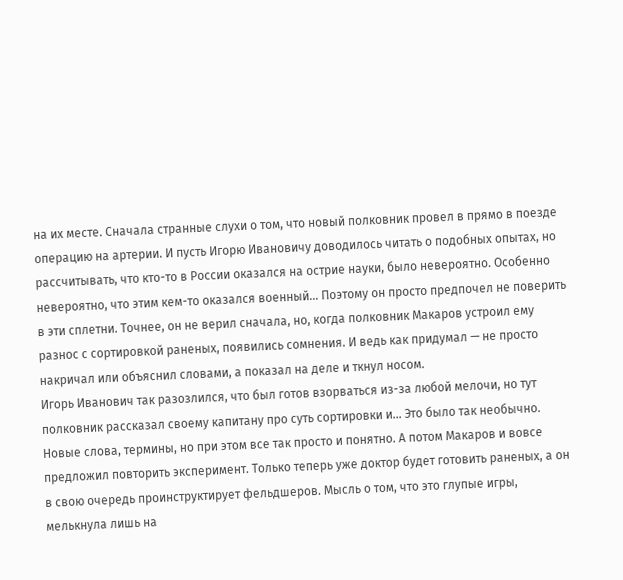на их месте. Сначала странные слухи о том, что новый полковник провел в прямо в поезде операцию на артерии. И пусть Игорю Ивановичу доводилось читать о подобных опытах, но рассчитывать, что кто-то в России оказался на острие науки, было невероятно. Особенно невероятно, что этим кем-то оказался военный… Поэтому он просто предпочел не поверить в эти сплетни. Точнее, он не верил сначала, но, когда полковник Макаров устроил ему разнос с сортировкой раненых, появились сомнения. И ведь как придумал — не просто накричал или объяснил словами, а показал на деле и ткнул носом.
Игорь Иванович так разозлился, что был готов взорваться из-за любой мелочи, но тут полковник рассказал своему капитану про суть сортировки и… Это было так необычно. Новые слова, термины, но при этом все так просто и понятно. А потом Макаров и вовсе предложил повторить эксперимент. Только теперь уже доктор будет готовить раненых, а он в свою очередь проинструктирует фельдшеров. Мысль о том, что это глупые игры, мелькнула лишь на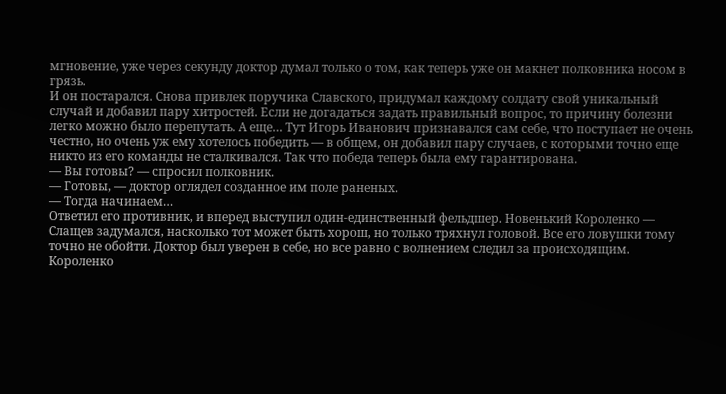мгновение, уже через секунду доктор думал только о том, как теперь уже он макнет полковника носом в грязь.
И он постарался. Снова привлек поручика Славского, придумал каждому солдату свой уникальный случай и добавил пару хитростей. Если не догадаться задать правильный вопрос, то причину болезни легко можно было перепутать. А еще… Тут Игорь Иванович признавался сам себе, что поступает не очень честно, но очень уж ему хотелось победить — в общем, он добавил пару случаев, с которыми точно еще никто из его команды не сталкивался. Так что победа теперь была ему гарантирована.
— Вы готовы? — спросил полковник.
— Готовы, — доктор оглядел созданное им поле раненых.
— Тогда начинаем…
Ответил его противник, и вперед выступил один-единственный фельдшер. Новенький Короленко — Слащев задумался, насколько тот может быть хорош, но только тряхнул головой. Все его ловушки тому точно не обойти. Доктор был уверен в себе, но все равно с волнением следил за происходящим.
Короленко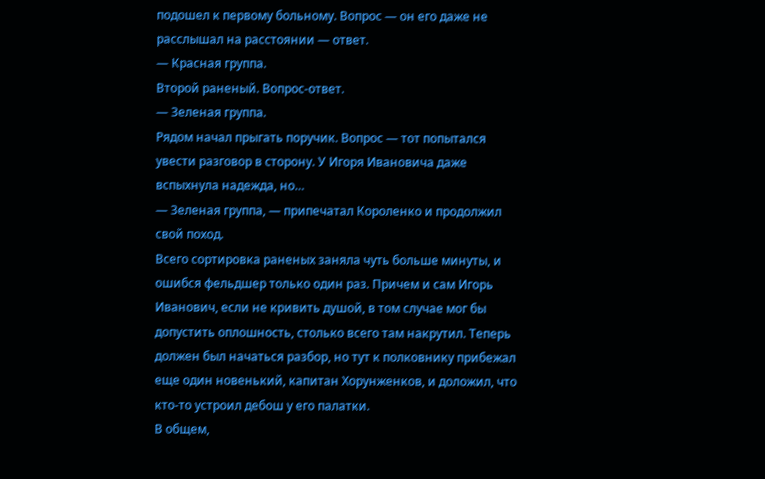подошел к первому больному. Вопрос — он его даже не расслышал на расстоянии — ответ.
— Красная группа.
Второй раненый. Вопрос-ответ.
— Зеленая группа.
Рядом начал прыгать поручик. Вопрос — тот попытался увести разговор в сторону. У Игоря Ивановича даже вспыхнула надежда, но…
— Зеленая группа, — припечатал Короленко и продолжил свой поход.
Всего сортировка раненых заняла чуть больше минуты, и ошибся фельдшер только один раз. Причем и сам Игорь Иванович, если не кривить душой, в том случае мог бы допустить оплошность, столько всего там накрутил. Теперь должен был начаться разбор, но тут к полковнику прибежал еще один новенький, капитан Хорунженков, и доложил, что кто-то устроил дебош у его палатки.
В общем,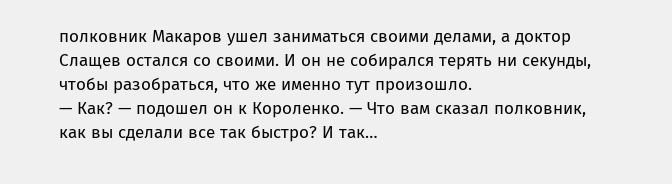полковник Макаров ушел заниматься своими делами, а доктор Слащев остался со своими. И он не собирался терять ни секунды, чтобы разобраться, что же именно тут произошло.
— Как? — подошел он к Короленко. — Что вам сказал полковник, как вы сделали все так быстро? И так…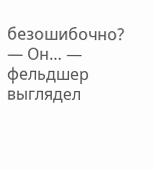безошибочно?
— Он… — фельдшер выглядел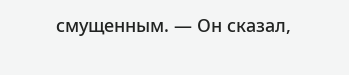смущенным. — Он сказал,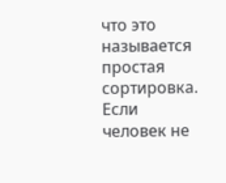что это называется простая сортировка. Если человек не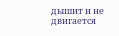дышит и не двигается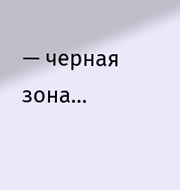— черная зона…